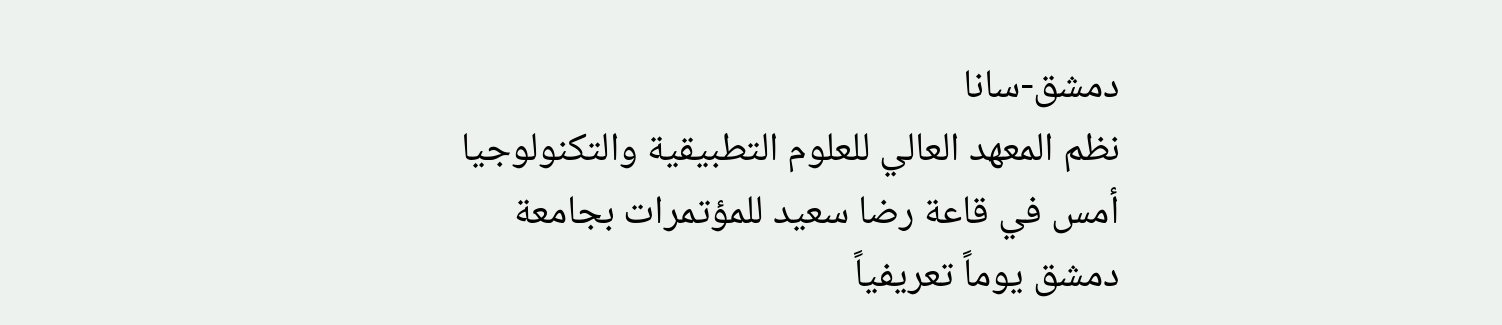دمشق-سانا
نظم المعهد العالي للعلوم التطبيقية والتكنولوجيا أمس في قاعة رضا سعيد للمؤتمرات بجامعة دمشق يوماً تعريفياً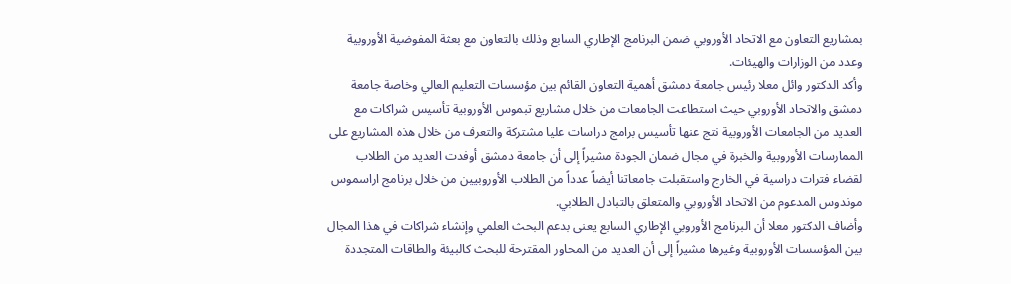بمشاريع التعاون مع الاتحاد الأوروبي ضمن البرنامج الإطاري السابع وذلك بالتعاون مع بعثة المفوضية الأوروبية وعدد من الوزارات والهيئات.
وأكد الدكتور وائل معلا رئيس جامعة دمشق أهمية التعاون القائم بين مؤسسات التعليم العالي وخاصة جامعة دمشق والاتحاد الأوروبي حيث استطاعت الجامعات من خلال مشاريع تبموس الأوروبية تأسيس شراكات مع العديد من الجامعات الأوروبية نتج عنها تأسيس برامج دراسات عليا مشتركة والتعرف من خلال هذه المشاريع على الممارسات الأوروبية والخبرة في مجال ضمان الجودة مشيراً إلى أن جامعة دمشق أوفدت العديد من الطلاب لقضاء فترات دراسية في الخارج واستقبلت جامعاتنا أيضاً عدداً من الطلاب الأوروبيين من خلال برنامج اراسموس موندوس المدعوم من الاتحاد الأوروبي والمتعلق بالتبادل الطلابي.
وأضاف الدكتور معلا أن البرنامج الأوروبي الإطاري السابع يعنى بدعم البحث العلمي وإنشاء شراكات في هذا المجال بين المؤسسات الأوروبية وغيرها مشيراً إلى أن العديد من المحاور المقترحة للبحث كالبيئة والطاقات المتجددة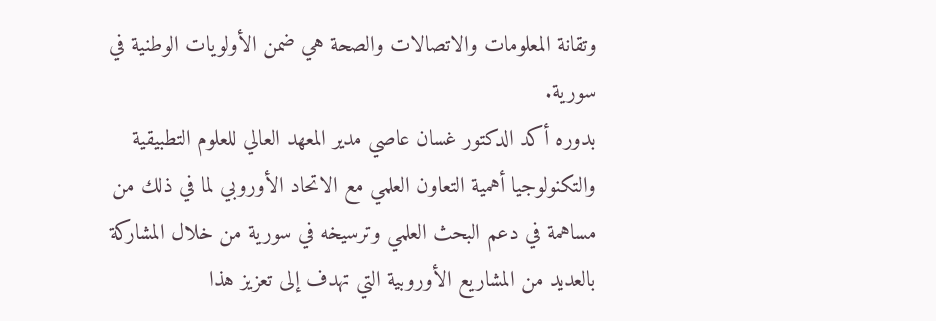وتقانة المعلومات والاتصالات والصحة هي ضمن الأولويات الوطنية في سورية.
بدوره أكد الدكتور غسان عاصي مدير المعهد العالي للعلوم التطبيقية والتكنولوجيا أهمية التعاون العلمي مع الاتحاد الأوروبي لما في ذلك من مساهمة في دعم البحث العلمي وترسيخه في سورية من خلال المشاركة بالعديد من المشاريع الأوروبية التي تهدف إلى تعزيز هذا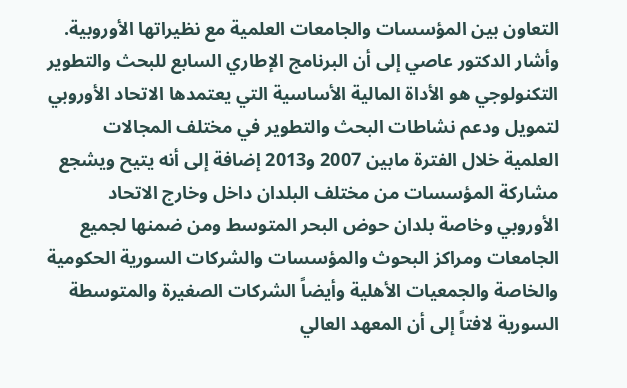التعاون بين المؤسسات والجامعات العلمية مع نظيراتها الأوروبية.
وأشار الدكتور عاصي إلى أن البرنامج الإطاري السابع للبحث والتطوير التكنولوجي هو الأداة المالية الأساسية التي يعتمدها الاتحاد الأوروبي لتمويل ودعم نشاطات البحث والتطوير في مختلف المجالات العلمية خلال الفترة مابين 2007 و2013 إضافة إلى أنه يتيح ويشجع مشاركة المؤسسات من مختلف البلدان داخل وخارج الاتحاد الأوروبي وخاصة بلدان حوض البحر المتوسط ومن ضمنها لجميع الجامعات ومراكز البحوث والمؤسسات والشركات السورية الحكومية والخاصة والجمعيات الأهلية وأيضاً الشركات الصغيرة والمتوسطة السورية لافتاً إلى أن المعهد العالي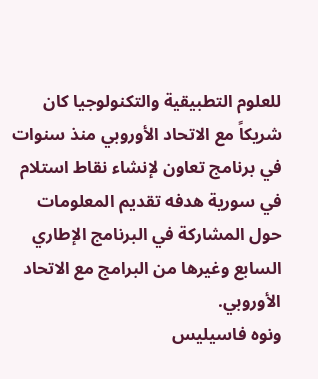للعلوم التطبيقية والتكنولوجيا كان شريكاً مع الاتحاد الأوروبي منذ سنوات في برنامج تعاون لإنشاء نقاط استلام في سورية هدفه تقديم المعلومات حول المشاركة في البرنامج الإطاري السابع وغيرها من البرامج مع الاتحاد الأوروبي.
ونوه فاسيليس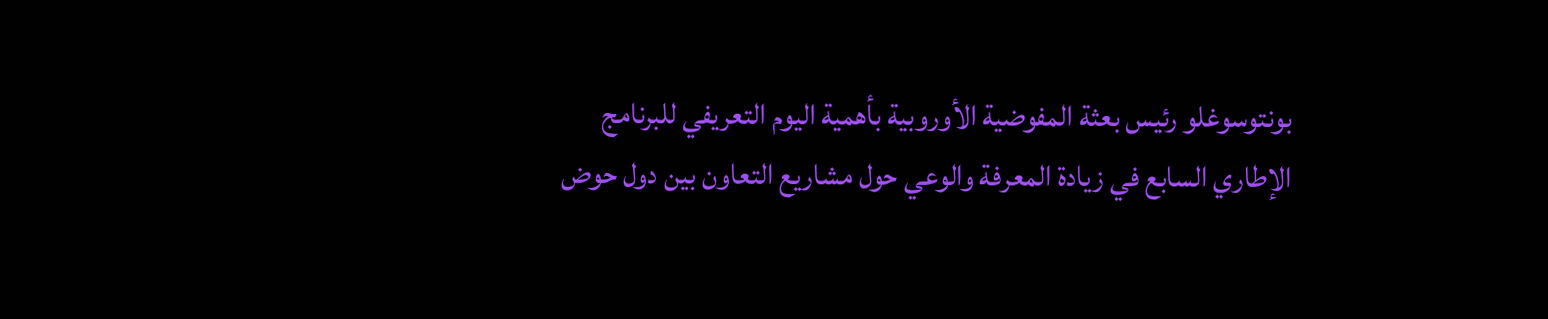بونتوسوغلو رئيس بعثة المفوضية الأوروبية بأهمية اليوم التعريفي للبرنامج الإطاري السابع في زيادة المعرفة والوعي حول مشاريع التعاون بين دول حوض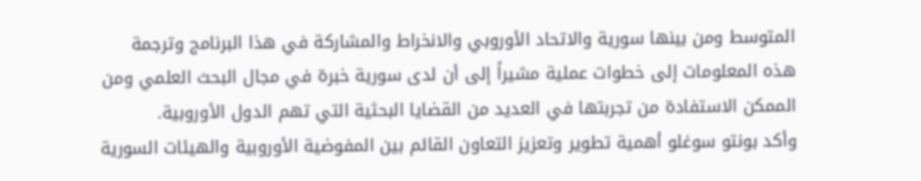المتوسط ومن بينها سورية والاتحاد الأوروبي والانخراط والمشاركة في هذا البرنامج وترجمة هذه المعلومات إلى خطوات عملية مشيراً إلى أن لدى سورية خبرة في مجال البحث العلمي ومن الممكن الاستفادة من تجربتها في العديد من القضايا البحثية التي تهم الدول الأوروبية.
وأكد بونتو سوغلو أهمية تطوير وتعزيز التعاون القائم بين المفوضية الأوروبية والهيئات السورية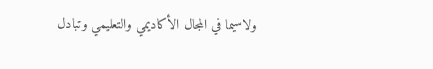ولاسيما في المجال الأكاديمي والتعليمي وتبادل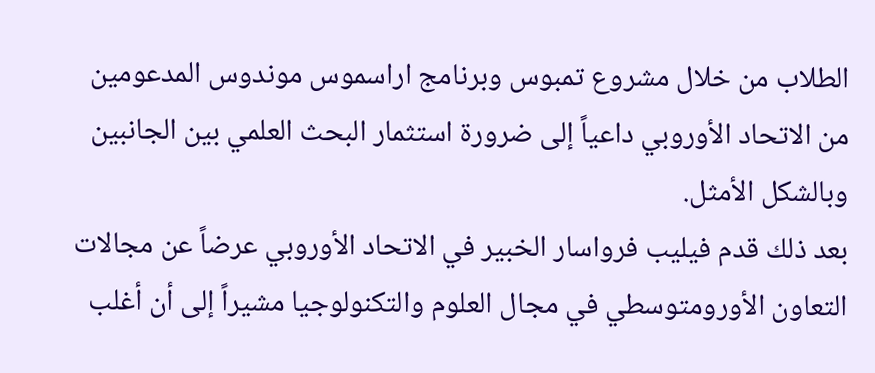الطلاب من خلال مشروع تمبوس وبرنامج اراسموس موندوس المدعومين من الاتحاد الأوروبي داعياً إلى ضرورة استثمار البحث العلمي بين الجانبين وبالشكل الأمثل.
بعد ذلك قدم فيليب فرواسار الخبير في الاتحاد الأوروبي عرضاً عن مجالات التعاون الأورومتوسطي في مجال العلوم والتكنولوجيا مشيراً إلى أن أغلب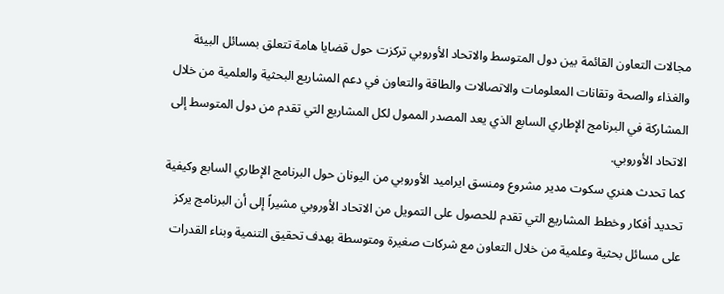مجالات التعاون القائمة بين دول المتوسط والاتحاد الأوروبي تركزت حول قضايا هامة تتعلق بمسائل البيئة والغذاء والصحة وتقانات المعلومات والاتصالات والطاقة والتعاون في دعم المشاريع البحثية والعلمية من خلال المشاركة في البرنامج الإطاري السابع الذي يعد المصدر الممول لكل المشاريع التي تقدم من دول المتوسط إلى الاتحاد الأوروبي.
كما تحدث هنري سكوت مدير مشروع ومنسق ايراميد الأوروبي من اليونان حول البرنامج الإطاري السابع وكيفية تحديد أفكار وخطط المشاريع التي تقدم للحصول على التمويل من الاتحاد الأوروبي مشيراً إلى أن البرنامج يركز على مسائل بحثية وعلمية من خلال التعاون مع شركات صغيرة ومتوسطة بهدف تحقيق التنمية وبناء القدرات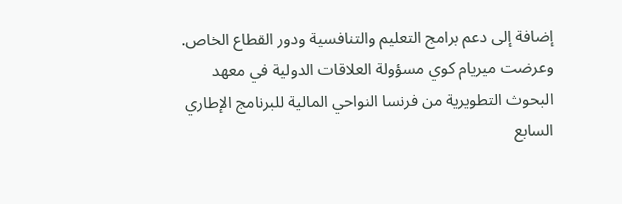إضافة إلى دعم برامج التعليم والتنافسية ودور القطاع الخاص.
وعرضت ميريام كوي مسؤولة العلاقات الدولية في معهد البحوث التطويرية من فرنسا النواحي المالية للبرنامج الإطاري السابع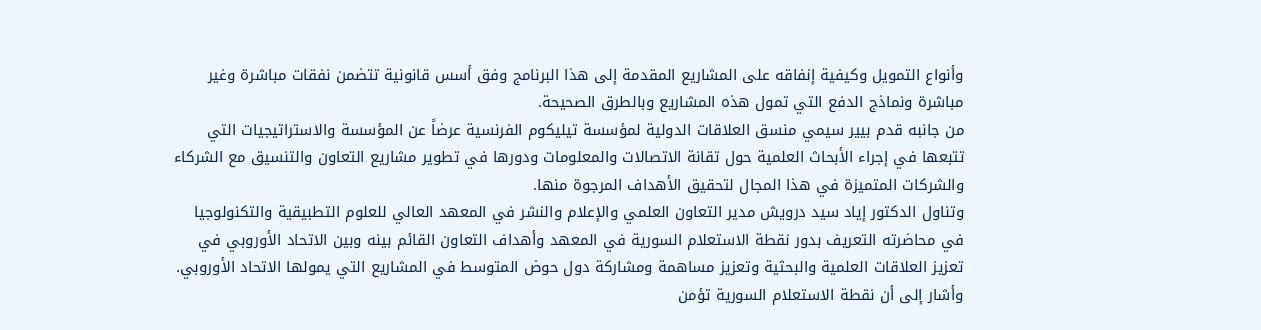وأنواع التمويل وكيفية إنفاقه على المشاريع المقدمة إلى هذا البرنامج وفق أسس قانونية تتضمن نفقات مباشرة وغير مباشرة ونماذج الدفع التي تمول هذه المشاريع وبالطرق الصحيحة.
من جانبه قدم بيير سيمي منسق العلاقات الدولية لمؤسسة تيليكوم الفرنسية عرضاً عن المؤسسة والاستراتيجيات التي تتبعها في إجراء الأبحاث العلمية حول تقانة الاتصالات والمعلومات ودورها في تطوير مشاريع التعاون والتنسيق مع الشركاء والشركات المتميزة في هذا المجال لتحقيق الأهداف المرجوة منها.
وتناول الدكتور إياد سيد درويش مدير التعاون العلمي والإعلام والنشر في المعهد العالي للعلوم التطبيقية والتكنولوجيا في محاضرته التعريف بدور نقطة الاستعلام السورية في المعهد وأهداف التعاون القائم بينه وبين الاتحاد الأوروبي في تعزيز العلاقات العلمية والبحثية وتعزيز مساهمة ومشاركة دول حوض المتوسط في المشاريع التي يمولها الاتحاد الأوروبي.
وأشار إلى أن نقطة الاستعلام السورية تؤمن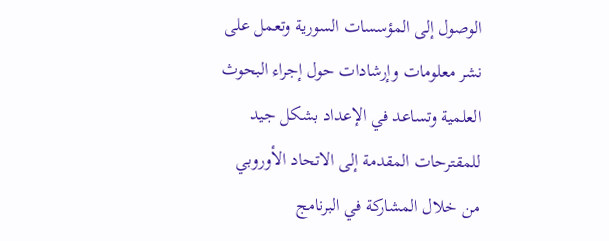الوصول إلى المؤسسات السورية وتعمل على نشر معلومات وإرشادات حول إجراء البحوث العلمية وتساعد في الإعداد بشكل جيد للمقترحات المقدمة إلى الاتحاد الأوروبي من خلال المشاركة في البرنامج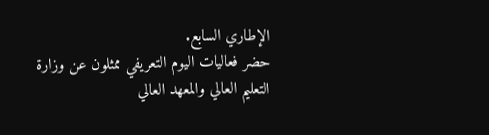الإطاري السابع.
حضر فعاليات اليوم التعريفي ممثلون عن وزارة التعليم العالي والمعهد العالي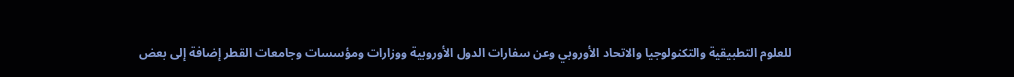للعلوم التطبيقية والتكنولوجيا والاتحاد الأوروبي وعن سفارات الدول الأوروبية ووزارات ومؤسسات وجامعات القطر إضافة إلى بعض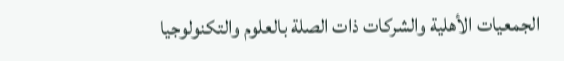الجمعيات الأهلية والشركات ذات الصلة بالعلوم والتكنولوجيا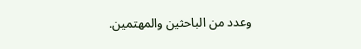وعدد من الباحثين والمهتمين.